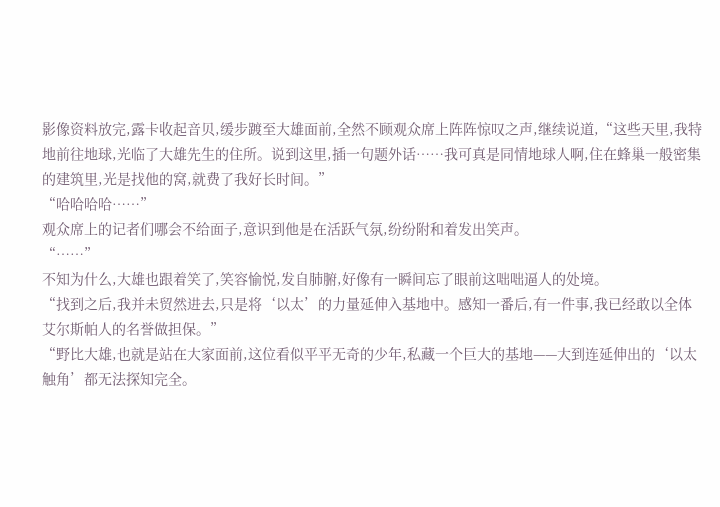影像资料放完,露卡收起音贝,缓步踱至大雄面前,全然不顾观众席上阵阵惊叹之声,继续说道,“这些天里,我特地前往地球,光临了大雄先生的住所。说到这里,插一句题外话……我可真是同情地球人啊,住在蜂巢一般密集的建筑里,光是找他的窝,就费了我好长时间。”
“哈哈哈哈……”
观众席上的记者们哪会不给面子,意识到他是在活跃气氛,纷纷附和着发出笑声。
“……”
不知为什么,大雄也跟着笑了,笑容愉悦,发自肺腑,好像有一瞬间忘了眼前这咄咄逼人的处境。
“找到之后,我并未贸然进去,只是将‘以太’的力量延伸入基地中。感知一番后,有一件事,我已经敢以全体艾尔斯帕人的名誉做担保。”
“野比大雄,也就是站在大家面前,这位看似平平无奇的少年,私藏一个巨大的基地——大到连延伸出的‘以太触角’都无法探知完全。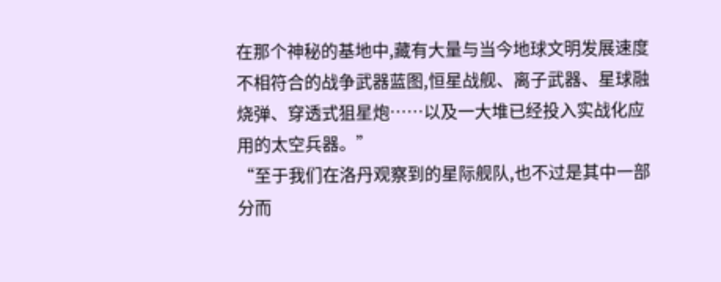在那个神秘的基地中,藏有大量与当今地球文明发展速度不相符合的战争武器蓝图,恒星战舰、离子武器、星球融烧弹、穿透式狙星炮……以及一大堆已经投入实战化应用的太空兵器。”
“至于我们在洛丹观察到的星际舰队,也不过是其中一部分而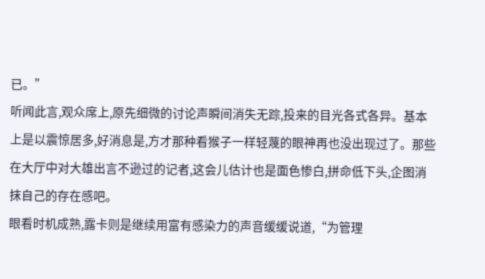已。”
听闻此言,观众席上,原先细微的讨论声瞬间消失无踪,投来的目光各式各异。基本上是以震惊居多,好消息是,方才那种看猴子一样轻蔑的眼神再也没出现过了。那些在大厅中对大雄出言不逊过的记者,这会儿估计也是面色惨白,拼命低下头,企图消抹自己的存在感吧。
眼看时机成熟,露卡则是继续用富有感染力的声音缓缓说道,“为管理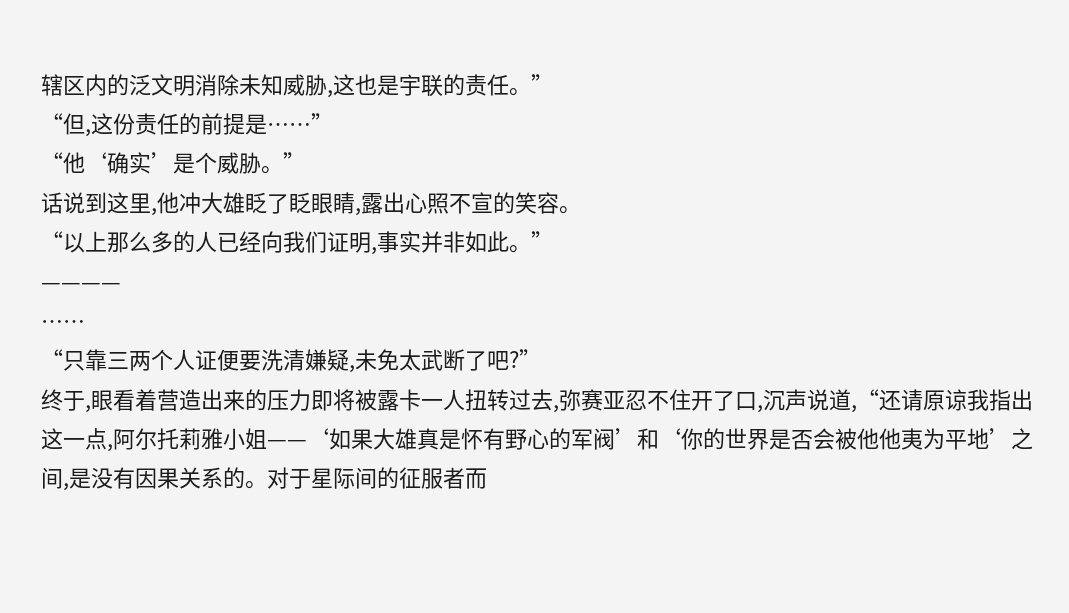辖区内的泛文明消除未知威胁,这也是宇联的责任。”
“但,这份责任的前提是……”
“他‘确实’是个威胁。”
话说到这里,他冲大雄眨了眨眼睛,露出心照不宣的笑容。
“以上那么多的人已经向我们证明,事实并非如此。”
————
……
“只靠三两个人证便要洗清嫌疑,未免太武断了吧?”
终于,眼看着营造出来的压力即将被露卡一人扭转过去,弥赛亚忍不住开了口,沉声说道,“还请原谅我指出这一点,阿尔托莉雅小姐——‘如果大雄真是怀有野心的军阀’和‘你的世界是否会被他他夷为平地’之间,是没有因果关系的。对于星际间的征服者而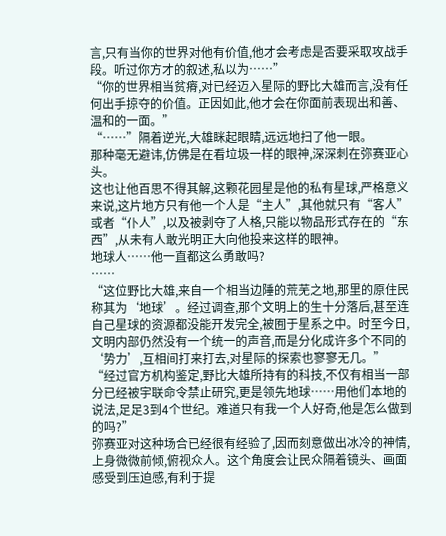言,只有当你的世界对他有价值,他才会考虑是否要采取攻战手段。听过你方才的叙述,私以为……”
“你的世界相当贫瘠,对已经迈入星际的野比大雄而言,没有任何出手掠夺的价值。正因如此,他才会在你面前表现出和善、温和的一面。”
“……”隔着逆光,大雄眯起眼睛,远远地扫了他一眼。
那种毫无避讳,仿佛是在看垃圾一样的眼神,深深刺在弥赛亚心头。
这也让他百思不得其解,这颗花园星是他的私有星球,严格意义来说,这片地方只有他一个人是“主人”,其他就只有“客人”或者“仆人”,以及被剥夺了人格,只能以物品形式存在的“东西”,从未有人敢光明正大向他投来这样的眼神。
地球人……他一直都这么勇敢吗?
……
“这位野比大雄,来自一个相当边陲的荒芜之地,那里的原住民称其为‘地球’。经过调查,那个文明上的生十分落后,甚至连自己星球的资源都没能开发完全,被囿于星系之中。时至今日,文明内部仍然没有一个统一的声音,而是分化成许多个不同的‘势力’,互相间打来打去,对星际的探索也寥寥无几。”
“经过官方机构鉴定,野比大雄所持有的科技,不仅有相当一部分已经被宇联命令禁止研究,更是领先地球……用他们本地的说法,足足3到4个世纪。难道只有我一个人好奇,他是怎么做到的吗?”
弥赛亚对这种场合已经很有经验了,因而刻意做出冰冷的神情,上身微微前倾,俯视众人。这个角度会让民众隔着镜头、画面感受到压迫感,有利于提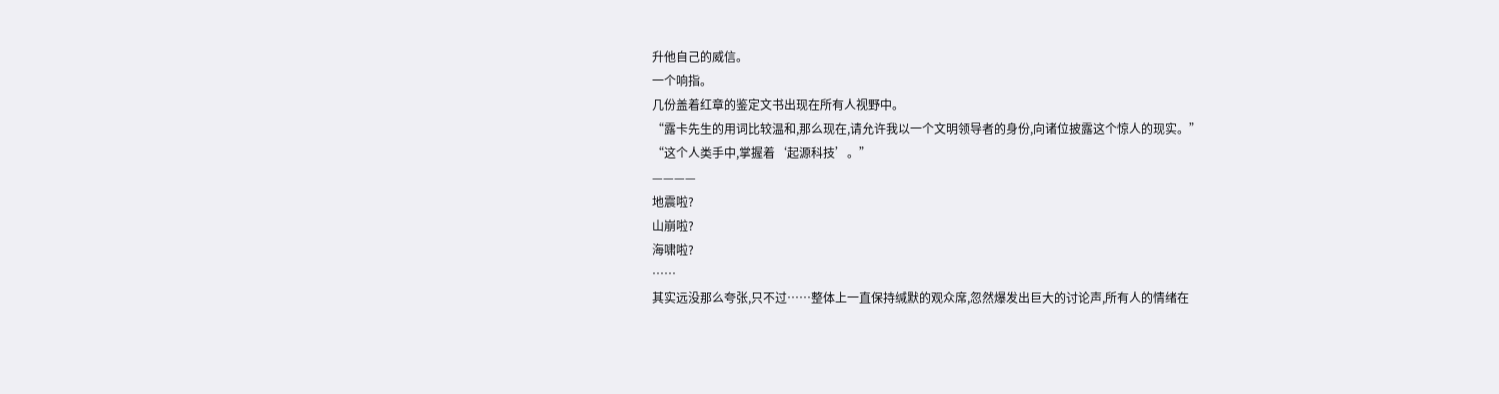升他自己的威信。
一个响指。
几份盖着红章的鉴定文书出现在所有人视野中。
“露卡先生的用词比较温和,那么现在,请允许我以一个文明领导者的身份,向诸位披露这个惊人的现实。”
“这个人类手中,掌握着‘起源科技’。”
————
地震啦?
山崩啦?
海啸啦?
……
其实远没那么夸张,只不过……整体上一直保持缄默的观众席,忽然爆发出巨大的讨论声,所有人的情绪在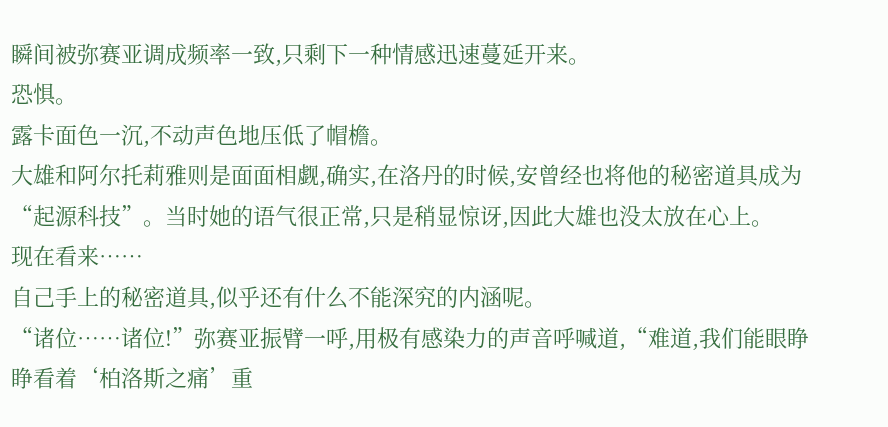瞬间被弥赛亚调成频率一致,只剩下一种情感迅速蔓延开来。
恐惧。
露卡面色一沉,不动声色地压低了帽檐。
大雄和阿尔托莉雅则是面面相觑,确实,在洛丹的时候,安曾经也将他的秘密道具成为“起源科技”。当时她的语气很正常,只是稍显惊讶,因此大雄也没太放在心上。
现在看来……
自己手上的秘密道具,似乎还有什么不能深究的内涵呢。
“诸位……诸位!”弥赛亚振臂一呼,用极有感染力的声音呼喊道,“难道,我们能眼睁睁看着‘柏洛斯之痛’重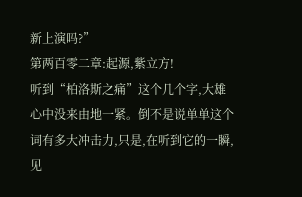新上演吗?”
第两百零二章:起源,紫立方!
听到“柏洛斯之痛”这个几个字,大雄心中没来由地一紧。倒不是说单单这个词有多大冲击力,只是,在听到它的一瞬,见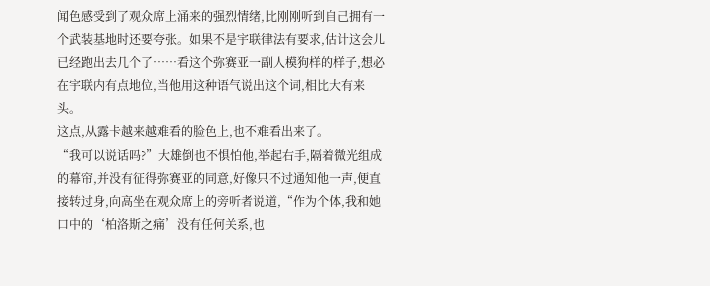闻色感受到了观众席上涌来的强烈情绪,比刚刚听到自己拥有一个武装基地时还要夸张。如果不是宇联律法有要求,估计这会儿已经跑出去几个了……看这个弥赛亚一副人模狗样的样子,想必在宇联内有点地位,当他用这种语气说出这个词,相比大有来头。
这点,从露卡越来越难看的脸色上,也不难看出来了。
“我可以说话吗?”大雄倒也不惧怕他,举起右手,隔着微光组成的幕帘,并没有征得弥赛亚的同意,好像只不过通知他一声,便直接转过身,向高坐在观众席上的旁听者说道,“作为个体,我和她口中的‘柏洛斯之痛’没有任何关系,也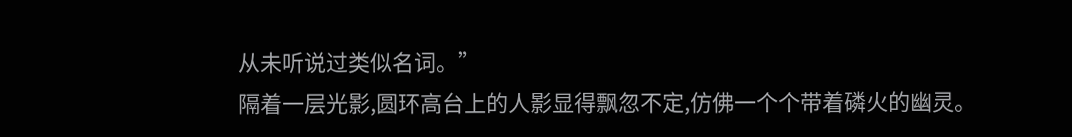从未听说过类似名词。”
隔着一层光影,圆环高台上的人影显得飘忽不定,仿佛一个个带着磷火的幽灵。